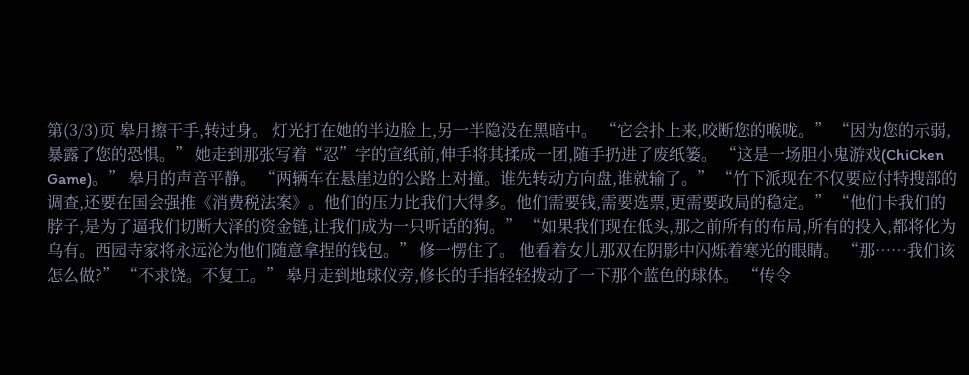第(3/3)页 皋月擦干手,转过身。 灯光打在她的半边脸上,另一半隐没在黑暗中。 “它会扑上来,咬断您的喉咙。” “因为您的示弱,暴露了您的恐惧。” 她走到那张写着“忍”字的宣纸前,伸手将其揉成一团,随手扔进了废纸篓。 “这是一场胆小鬼游戏(ChiCken Game)。” 皋月的声音平静。 “两辆车在悬崖边的公路上对撞。谁先转动方向盘,谁就输了。” “竹下派现在不仅要应付特搜部的调查,还要在国会强推《消费税法案》。他们的压力比我们大得多。他们需要钱,需要选票,更需要政局的稳定。” “他们卡我们的脖子,是为了逼我们切断大泽的资金链,让我们成为一只听话的狗。” “如果我们现在低头,那之前所有的布局,所有的投入,都将化为乌有。西园寺家将永远沦为他们随意拿捏的钱包。” 修一愣住了。 他看着女儿那双在阴影中闪烁着寒光的眼睛。 “那……我们该怎么做?” “不求饶。不复工。” 皋月走到地球仪旁,修长的手指轻轻拨动了一下那个蓝色的球体。 “传令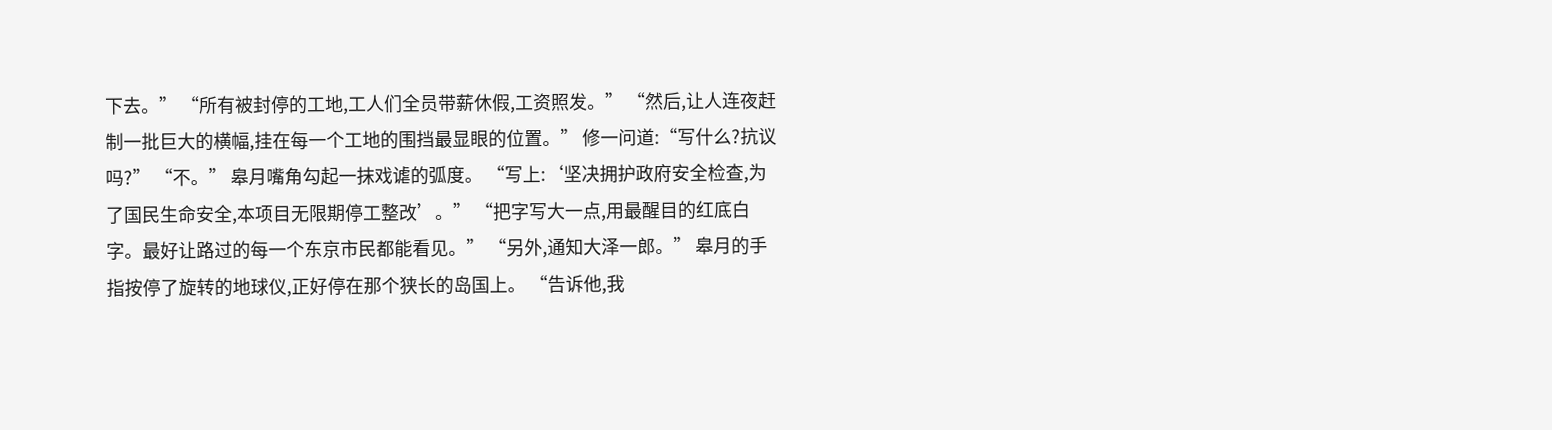下去。” “所有被封停的工地,工人们全员带薪休假,工资照发。” “然后,让人连夜赶制一批巨大的横幅,挂在每一个工地的围挡最显眼的位置。” 修一问道:“写什么?抗议吗?” “不。” 皋月嘴角勾起一抹戏谑的弧度。 “写上:‘坚决拥护政府安全检查,为了国民生命安全,本项目无限期停工整改’。” “把字写大一点,用最醒目的红底白字。最好让路过的每一个东京市民都能看见。” “另外,通知大泽一郎。” 皋月的手指按停了旋转的地球仪,正好停在那个狭长的岛国上。 “告诉他,我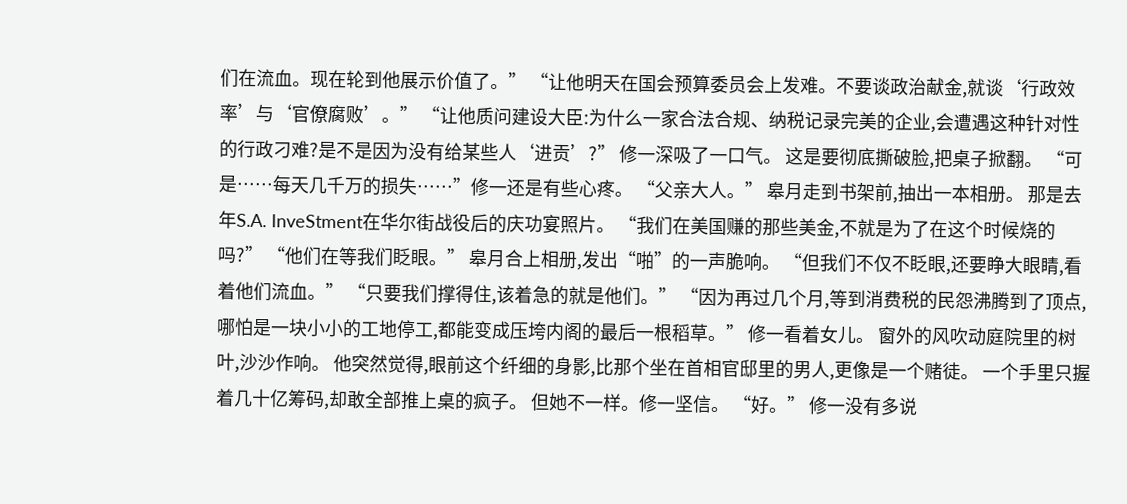们在流血。现在轮到他展示价值了。” “让他明天在国会预算委员会上发难。不要谈政治献金,就谈‘行政效率’与‘官僚腐败’。” “让他质问建设大臣:为什么一家合法合规、纳税记录完美的企业,会遭遇这种针对性的行政刁难?是不是因为没有给某些人‘进贡’?” 修一深吸了一口气。 这是要彻底撕破脸,把桌子掀翻。 “可是……每天几千万的损失……”修一还是有些心疼。 “父亲大人。” 皋月走到书架前,抽出一本相册。 那是去年S.A. InveStment在华尔街战役后的庆功宴照片。 “我们在美国赚的那些美金,不就是为了在这个时候烧的吗?” “他们在等我们眨眼。” 皋月合上相册,发出“啪”的一声脆响。 “但我们不仅不眨眼,还要睁大眼睛,看着他们流血。” “只要我们撑得住,该着急的就是他们。” “因为再过几个月,等到消费税的民怨沸腾到了顶点,哪怕是一块小小的工地停工,都能变成压垮内阁的最后一根稻草。” 修一看着女儿。 窗外的风吹动庭院里的树叶,沙沙作响。 他突然觉得,眼前这个纤细的身影,比那个坐在首相官邸里的男人,更像是一个赌徒。 一个手里只握着几十亿筹码,却敢全部推上桌的疯子。 但她不一样。修一坚信。 “好。” 修一没有多说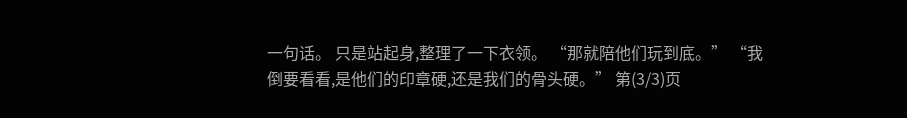一句话。 只是站起身,整理了一下衣领。 “那就陪他们玩到底。” “我倒要看看,是他们的印章硬,还是我们的骨头硬。” 第(3/3)页